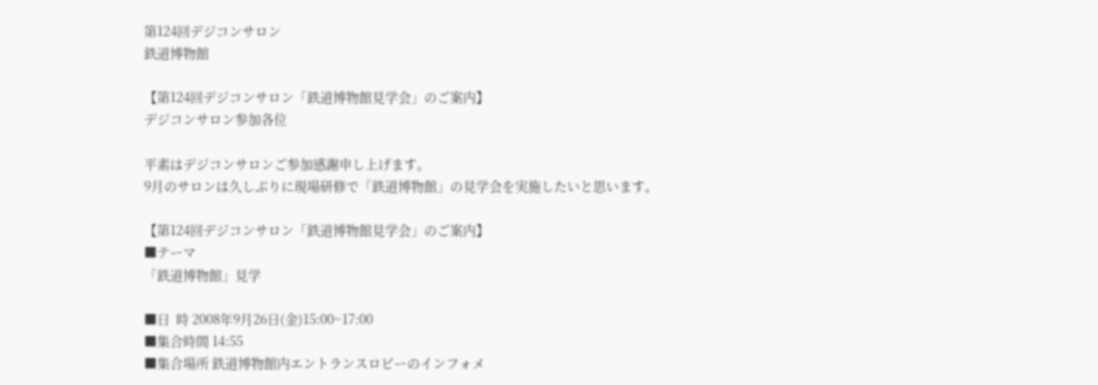第124回デジコンサロン
鉄道博物館

【第124回デジコンサロン「鉄道博物館見学会」のご案内】
デジコンサロン参加各位

平素はデジコンサロンご参加感謝申し上げます。
9月のサロンは久しぶりに現場研修で「鉄道博物館」の見学会を実施したいと思います。

【第124回デジコンサロン「鉄道博物館見学会」のご案内】
■テーマ
「鉄道博物館」見学

■日  時 2008年9月26日(金)15:00~17:00
■集合時間 14:55
■集合場所 鉄道博物館内エントランスロビーのインフォメ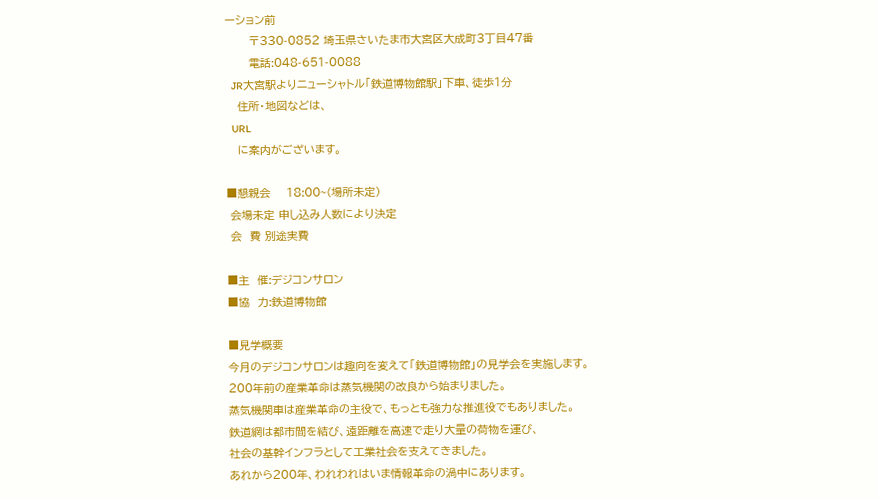ーション前
      〒330-0852 埼玉県さいたま市大宮区大成町3丁目47番
      電話:048-651-0088
   JR大宮駅よりニューシャトル「鉄道博物館駅」下車、徒歩1分
   住所・地図などは、
   URL
   に案内がございます。

■懇親会    18:00~(場所未定)
 会場未定 申し込み人数により決定
 会  費 別途実費

■主  催:デジコンサロン
■協  力:鉄道博物館

■見学概要
今月のデジコンサロンは趣向を変えて「鉄道博物館」の見学会を実施します。
200年前の産業革命は蒸気機関の改良から始まりました。
蒸気機関車は産業革命の主役で、もっとも強力な推進役でもありました。
鉄道網は都市間を結び、遠距離を高速で走り大量の荷物を運び、
社会の基幹インフラとして工業社会を支えてきました。
あれから200年、われわれはいま情報革命の渦中にあります。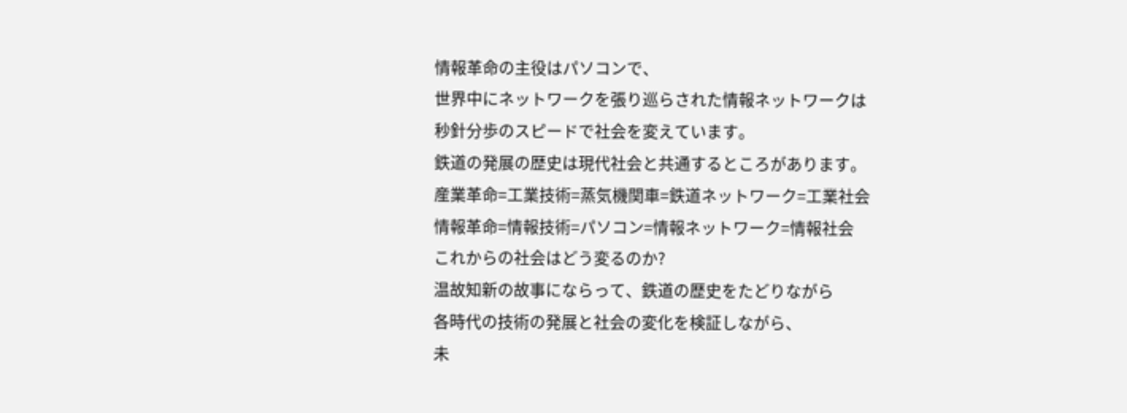情報革命の主役はパソコンで、
世界中にネットワークを張り巡らされた情報ネットワークは
秒針分歩のスピードで社会を変えています。
鉄道の発展の歴史は現代社会と共通するところがあります。
産業革命=工業技術=蒸気機関車=鉄道ネットワーク=工業社会
情報革命=情報技術=パソコン=情報ネットワーク=情報社会
これからの社会はどう変るのか?
温故知新の故事にならって、鉄道の歴史をたどりながら
各時代の技術の発展と社会の変化を検証しながら、
未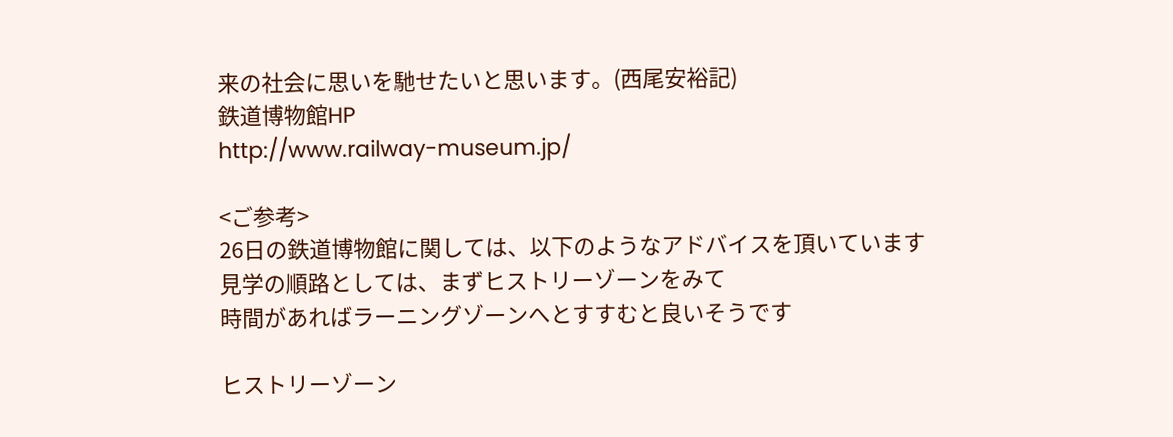来の社会に思いを馳せたいと思います。(西尾安裕記)
鉄道博物館HP
http://www.railway-museum.jp/

<ご参考>
26日の鉄道博物館に関しては、以下のようなアドバイスを頂いています
見学の順路としては、まずヒストリーゾーンをみて
時間があればラーニングゾーンへとすすむと良いそうです

ヒストリーゾーン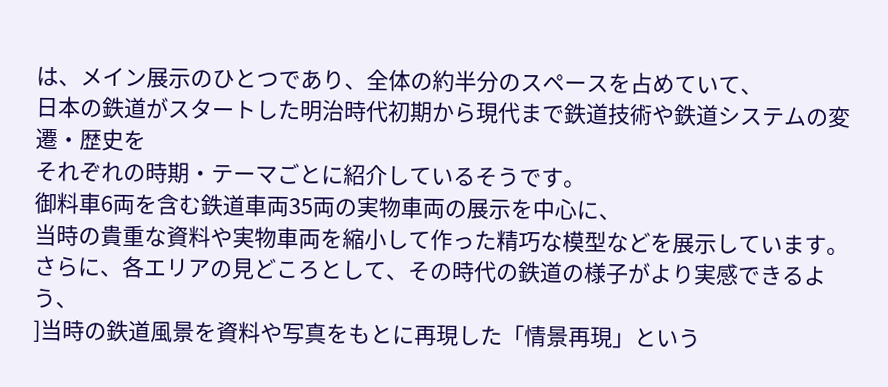は、メイン展示のひとつであり、全体の約半分のスペースを占めていて、
日本の鉄道がスタートした明治時代初期から現代まで鉄道技術や鉄道システムの変遷・歴史を
それぞれの時期・テーマごとに紹介しているそうです。
御料車6両を含む鉄道車両35両の実物車両の展示を中心に、
当時の貴重な資料や実物車両を縮小して作った精巧な模型などを展示しています。
さらに、各エリアの見どころとして、その時代の鉄道の様子がより実感できるよう、
]当時の鉄道風景を資料や写真をもとに再現した「情景再現」という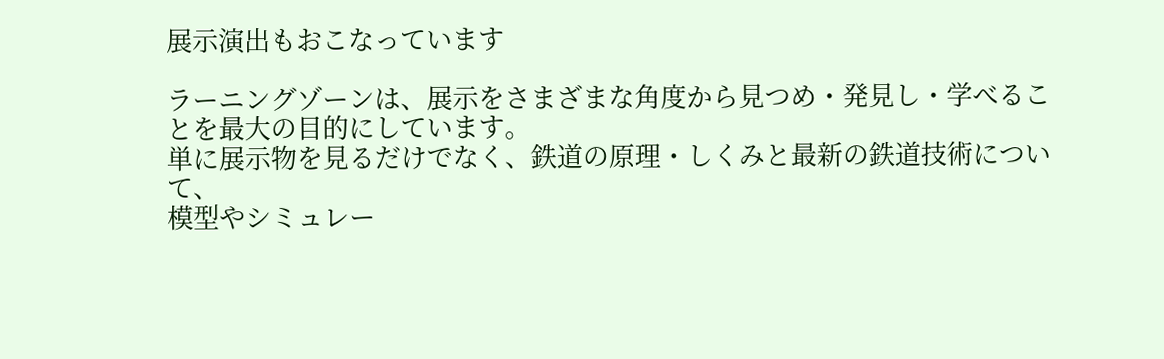展示演出もおこなっています

ラーニングゾーンは、展示をさまざまな角度から見つめ・発見し・学べることを最大の目的にしています。
単に展示物を見るだけでなく、鉄道の原理・しくみと最新の鉄道技術について、
模型やシミュレー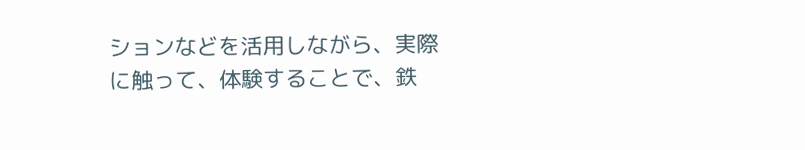ションなどを活用しながら、実際に触って、体験することで、鉄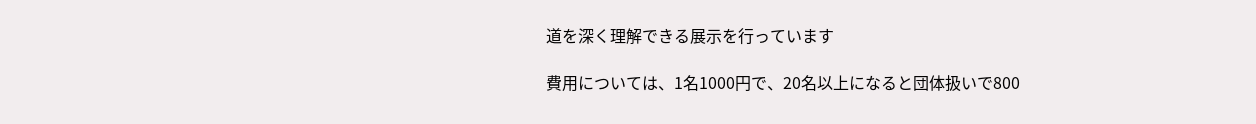道を深く理解できる展示を行っています

費用については、1名1000円で、20名以上になると団体扱いで800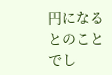円になるとのことでし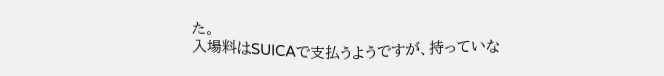た。
入場料はSUICAで支払うようですが、持っていな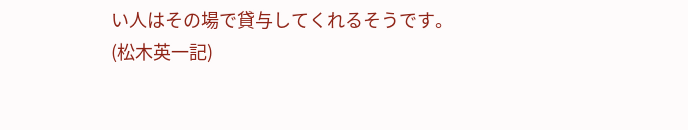い人はその場で貸与してくれるそうです。
(松木英一記)